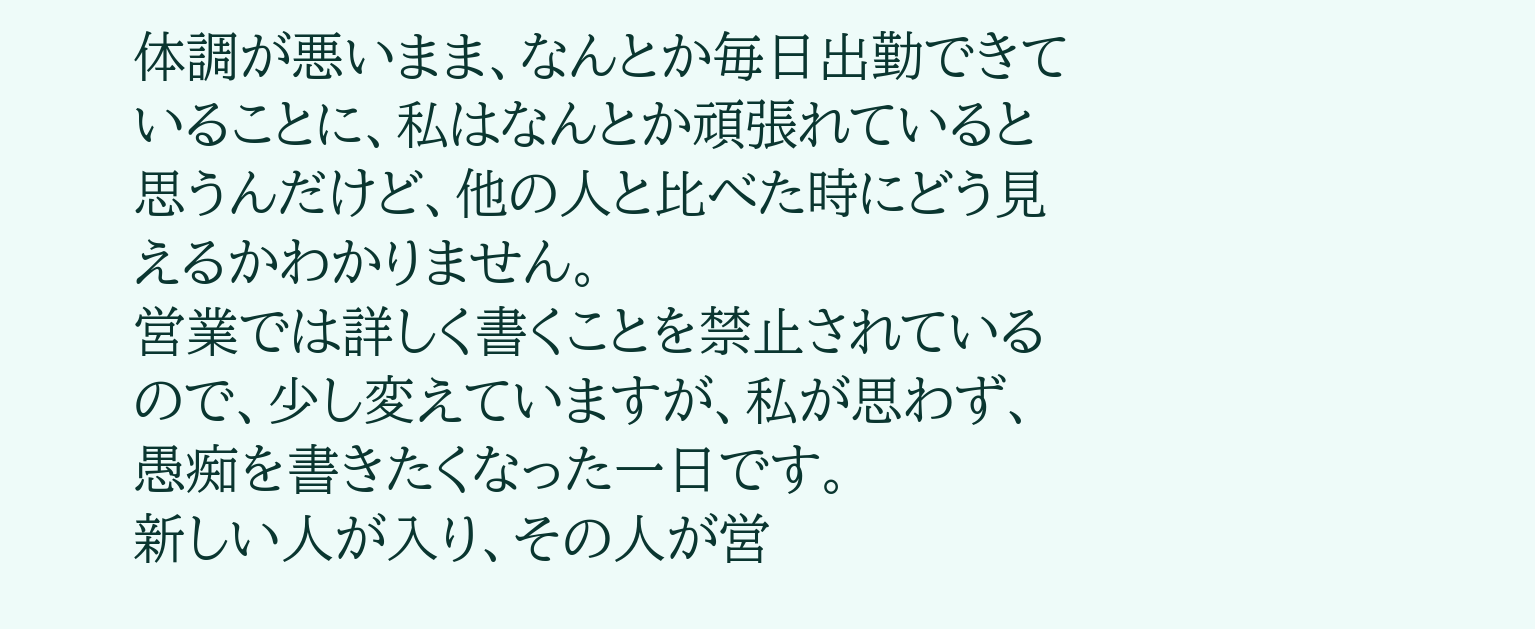体調が悪いまま、なんとか毎日出勤できていることに、私はなんとか頑張れていると思うんだけど、他の人と比べた時にどう見えるかわかりません。
営業では詳しく書くことを禁止されているので、少し変えていますが、私が思わず、愚痴を書きたくなった一日です。
新しい人が入り、その人が営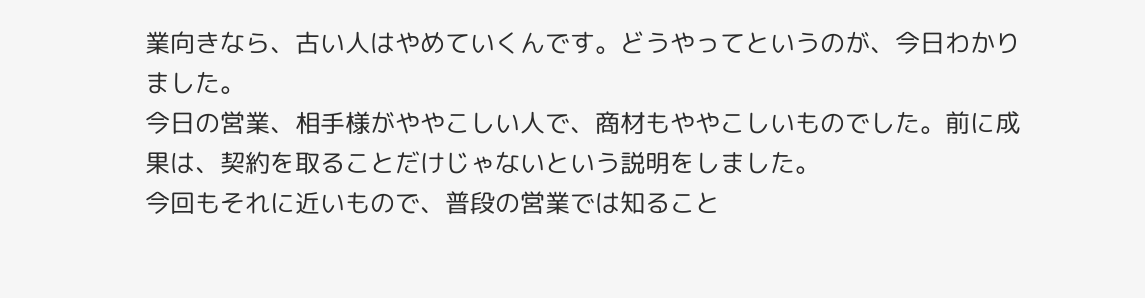業向きなら、古い人はやめていくんです。どうやってというのが、今日わかりました。
今日の営業、相手様がややこしい人で、商材もややこしいものでした。前に成果は、契約を取ることだけじゃないという説明をしました。
今回もそれに近いもので、普段の営業では知ること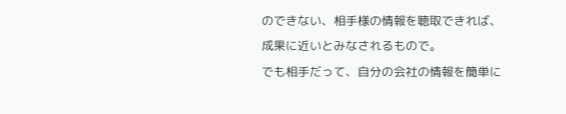のできない、相手様の情報を聴取できれば、成果に近いとみなされるもので。
でも相手だって、自分の会社の情報を簡単に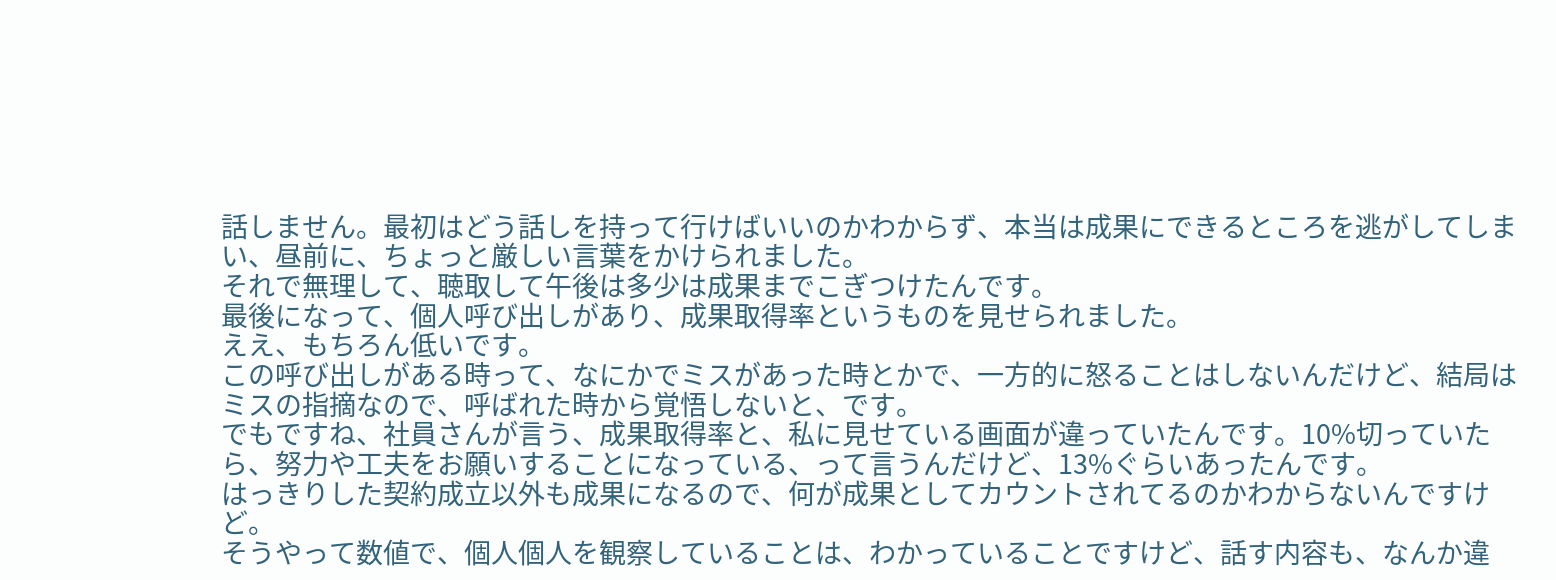話しません。最初はどう話しを持って行けばいいのかわからず、本当は成果にできるところを逃がしてしまい、昼前に、ちょっと厳しい言葉をかけられました。
それで無理して、聴取して午後は多少は成果までこぎつけたんです。
最後になって、個人呼び出しがあり、成果取得率というものを見せられました。
ええ、もちろん低いです。
この呼び出しがある時って、なにかでミスがあった時とかで、一方的に怒ることはしないんだけど、結局はミスの指摘なので、呼ばれた時から覚悟しないと、です。
でもですね、社員さんが言う、成果取得率と、私に見せている画面が違っていたんです。10%切っていたら、努力や工夫をお願いすることになっている、って言うんだけど、13%ぐらいあったんです。
はっきりした契約成立以外も成果になるので、何が成果としてカウントされてるのかわからないんですけど。
そうやって数値で、個人個人を観察していることは、わかっていることですけど、話す内容も、なんか違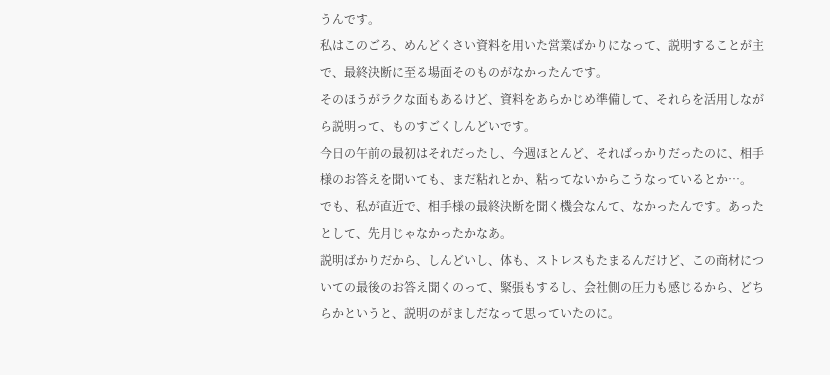うんです。
私はこのごろ、めんどくさい資料を用いた営業ばかりになって、説明することが主で、最終決断に至る場面そのものがなかったんです。
そのほうがラクな面もあるけど、資料をあらかじめ準備して、それらを活用しながら説明って、ものすごくしんどいです。
今日の午前の最初はそれだったし、今週ほとんど、そればっかりだったのに、相手様のお答えを聞いても、まだ粘れとか、粘ってないからこうなっているとか…。
でも、私が直近で、相手様の最終決断を聞く機会なんて、なかったんです。あったとして、先月じゃなかったかなあ。
説明ばかりだから、しんどいし、体も、ストレスもたまるんだけど、この商材についての最後のお答え聞くのって、緊張もするし、会社側の圧力も感じるから、どちらかというと、説明のがましだなって思っていたのに。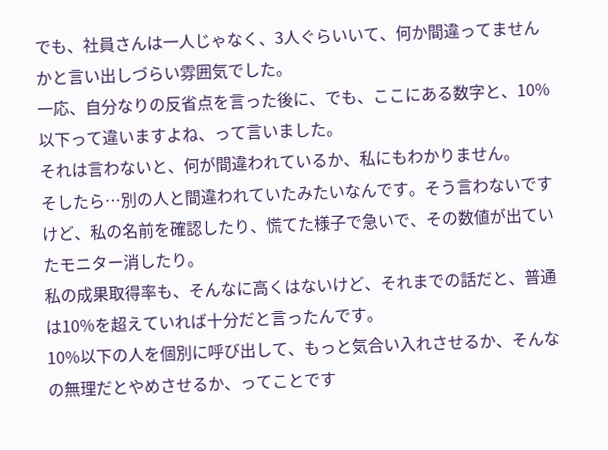でも、社員さんは一人じゃなく、3人ぐらいいて、何か間違ってませんかと言い出しづらい雰囲気でした。
一応、自分なりの反省点を言った後に、でも、ここにある数字と、10%以下って違いますよね、って言いました。
それは言わないと、何が間違われているか、私にもわかりません。
そしたら…別の人と間違われていたみたいなんです。そう言わないですけど、私の名前を確認したり、慌てた様子で急いで、その数値が出ていたモニター消したり。
私の成果取得率も、そんなに高くはないけど、それまでの話だと、普通は10%を超えていれば十分だと言ったんです。
10%以下の人を個別に呼び出して、もっと気合い入れさせるか、そんなの無理だとやめさせるか、ってことです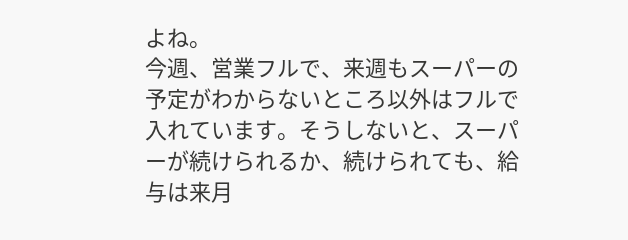よね。
今週、営業フルで、来週もスーパーの予定がわからないところ以外はフルで入れています。そうしないと、スーパーが続けられるか、続けられても、給与は来月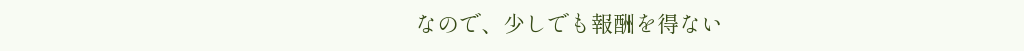なので、少しでも報酬を得ない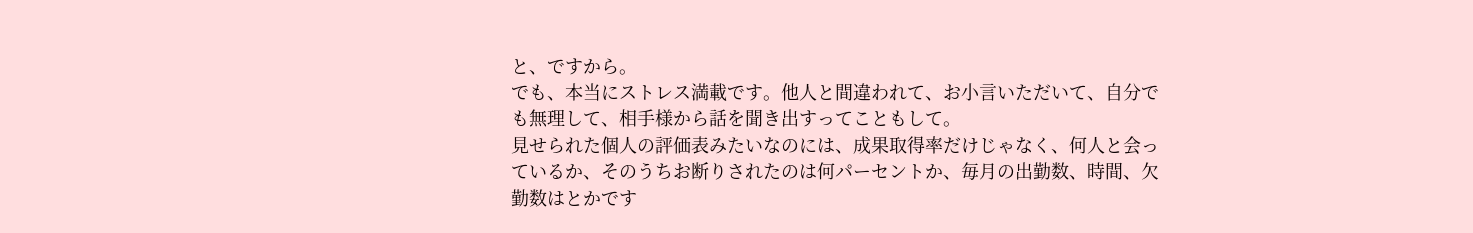と、ですから。
でも、本当にストレス満載です。他人と間違われて、お小言いただいて、自分でも無理して、相手様から話を聞き出すってこともして。
見せられた個人の評価表みたいなのには、成果取得率だけじゃなく、何人と会っているか、そのうちお断りされたのは何パーセントか、毎月の出勤数、時間、欠勤数はとかです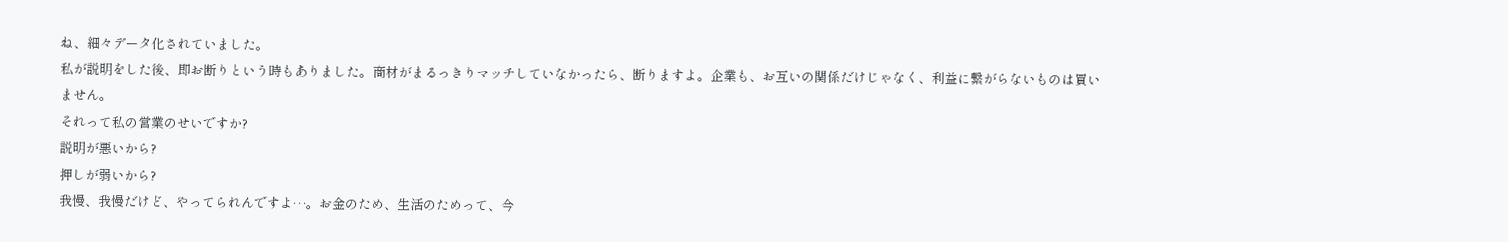ね、細々データ化されていました。
私が説明をした後、即お断りという時もありました。商材がまるっきりマッチしていなかったら、断りますよ。企業も、お互いの関係だけじゃなく、利益に繋がらないものは買いません。
それって私の営業のせいですか?
説明が悪いから?
押しが弱いから?
我慢、我慢だけど、やってられんですよ…。お金のため、生活のためって、今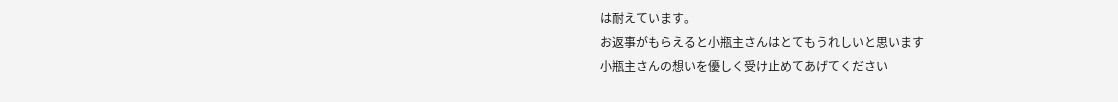は耐えています。
お返事がもらえると小瓶主さんはとてもうれしいと思います
小瓶主さんの想いを優しく受け止めてあげてください